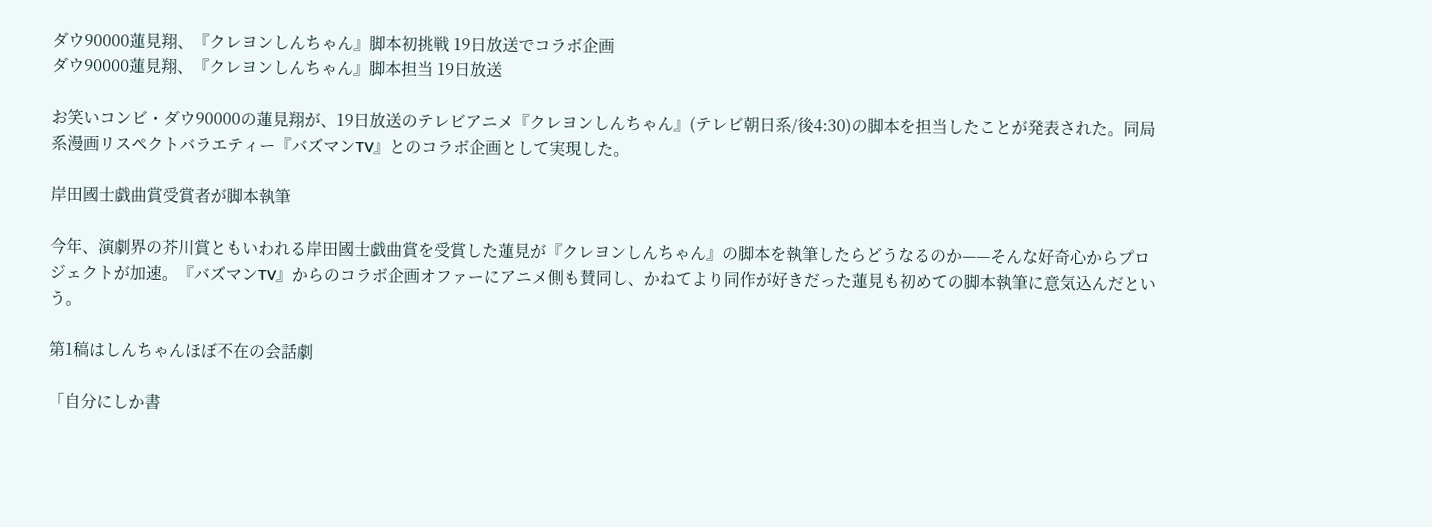ダウ90000蓮見翔、『クレヨンしんちゃん』脚本初挑戦 19日放送でコラボ企画
ダウ90000蓮見翔、『クレヨンしんちゃん』脚本担当 19日放送

お笑いコンビ・ダウ90000の蓮見翔が、19日放送のテレビアニメ『クレヨンしんちゃん』(テレビ朝日系/後4:30)の脚本を担当したことが発表された。同局系漫画リスペクトバラエティー『バズマンTV』とのコラボ企画として実現した。

岸田國士戯曲賞受賞者が脚本執筆

今年、演劇界の芥川賞ともいわれる岸田國士戯曲賞を受賞した蓮見が『クレヨンしんちゃん』の脚本を執筆したらどうなるのか——そんな好奇心からプロジェクトが加速。『バズマンTV』からのコラボ企画オファーにアニメ側も賛同し、かねてより同作が好きだった蓮見も初めての脚本執筆に意気込んだという。

第1稿はしんちゃんほぼ不在の会話劇

「自分にしか書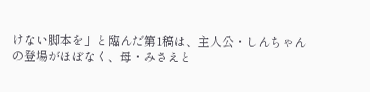けない脚本を」と臨んだ第1稿は、主人公・しんちゃんの登場がほぼなく、母・みさえと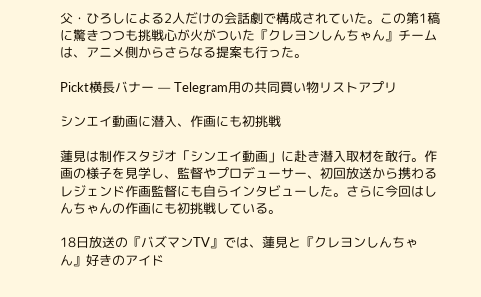父・ひろしによる2人だけの会話劇で構成されていた。この第1稿に驚きつつも挑戦心が火がついた『クレヨンしんちゃん』チームは、アニメ側からさらなる提案も行った。

Pickt横長バナー — Telegram用の共同買い物リストアプリ

シンエイ動画に潜入、作画にも初挑戦

蓮見は制作スタジオ「シンエイ動画」に赴き潜入取材を敢行。作画の様子を見学し、監督やプロデューサー、初回放送から携わるレジェンド作画監督にも自らインタビューした。さらに今回はしんちゃんの作画にも初挑戦している。

18日放送の『バズマンTV』では、蓮見と『クレヨンしんちゃん』好きのアイド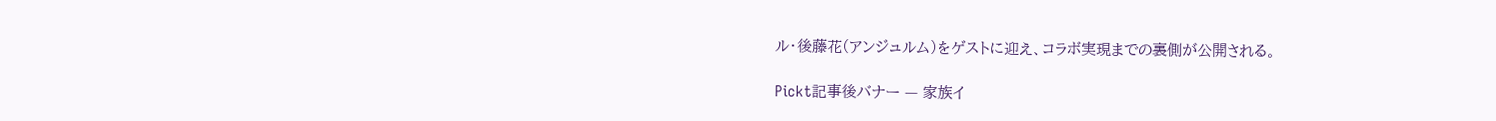ル・後藤花(アンジュルム)をゲストに迎え、コラボ実現までの裏側が公開される。

Pickt記事後バナー — 家族イ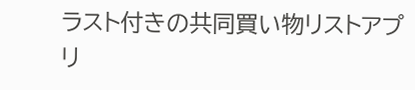ラスト付きの共同買い物リストアプリ